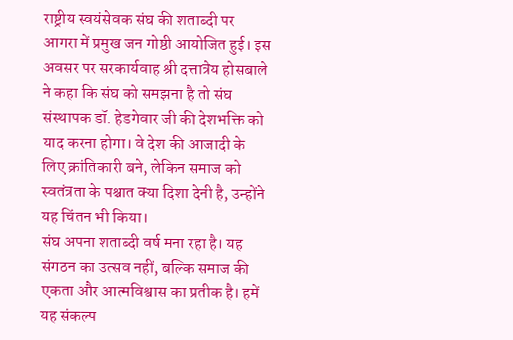राष्ट्रीय स्वयंसेवक संघ की शताब्दी पर आगरा में प्रमुख जन गोष्ठी आयोजित हुई। इस अवसर पर सरकार्यवाह श्री दत्तात्रेय होसबाले ने कहा कि संघ को समझना है तो संघ संस्थापक डॉ. हेडगेवार जी की देशभक्ति को याद करना होगा। वे देश की आजादी के लिए क्रांतिकारी बने, लेकिन समाज को स्वतंत्रता के पश्चात क्या दिशा देनी है, उन्होंने यह चिंतन भी किया।
संघ अपना शताब्दी वर्ष मना रहा है। यह संगठन का उत्सव नहीं, बल्कि समाज की एकता और आत्मविश्वास का प्रतीक है। हमें यह संकल्प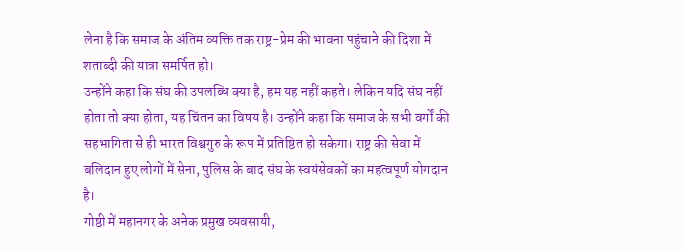लेना है कि समाज के अंतिम व्यक्ति तक राष्ट्र-प्रेम की भावना पहुंचाने की दिशा में शताब्दी की यात्रा समर्पित हो।
उन्होंने कहा कि संघ की उपलब्धि क्या है, हम यह नहीं कहते। लेकिन यदि संघ नहीं होता तो क्या होता, यह चिंतन का विषय है। उन्होंने कहा कि समाज के सभी वर्गों की सहभागिता से ही भारत विश्वगुरु के रूप में प्रतिष्ठित हो सकेगा। राष्ट्र की सेवा में बलिदान हुए लोगों में सेना, पुलिस के बाद संघ के स्वयंसेवकों का महत्वपूर्ण योगदान है।
गोष्ठी में महानगर के अनेक प्रमुख व्यवसायी,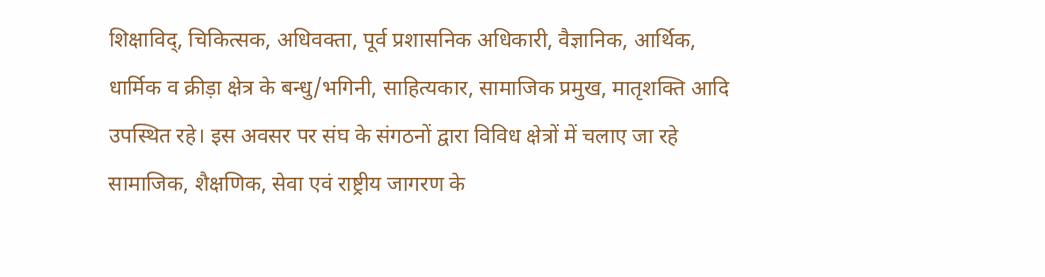शिक्षाविद्, चिकित्सक, अधिवक्ता, पूर्व प्रशासनिक अधिकारी, वैज्ञानिक, आर्थिक, धार्मिक व क्रीड़ा क्षेत्र के बन्धु/भगिनी, साहित्यकार, सामाजिक प्रमुख, मातृशक्ति आदि उपस्थित रहे। इस अवसर पर संघ के संगठनों द्वारा विविध क्षेत्रों में चलाए जा रहे सामाजिक, शैक्षणिक, सेवा एवं राष्ट्रीय जागरण के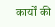कार्यों की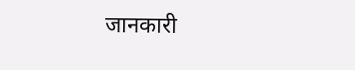जानकारी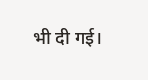भी दी गई।